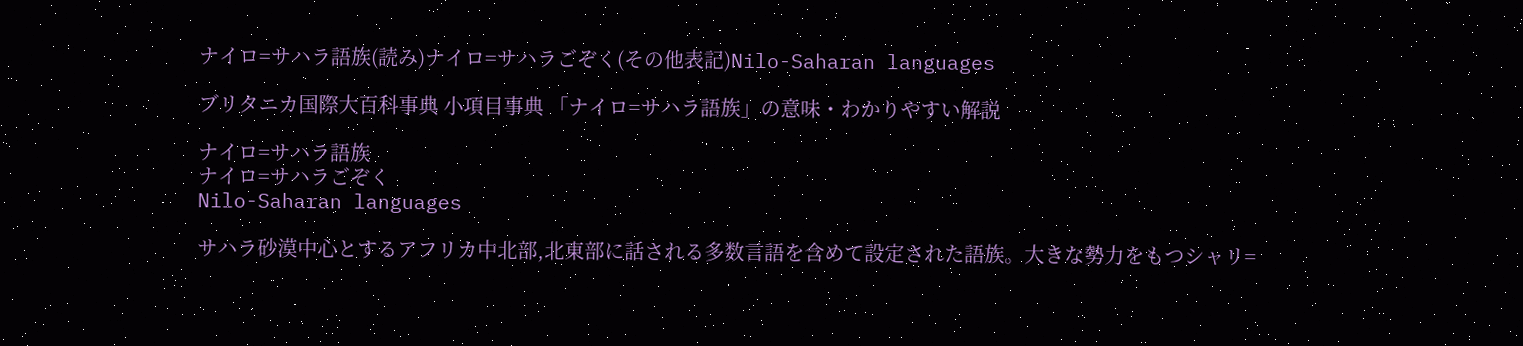ナイロ=サハラ語族(読み)ナイロ=サハラごぞく(その他表記)Nilo-Saharan languages

ブリタニカ国際大百科事典 小項目事典 「ナイロ=サハラ語族」の意味・わかりやすい解説

ナイロ=サハラ語族
ナイロ=サハラごぞく
Nilo-Saharan languages

サハラ砂漠中心とするアフリカ中北部,北東部に話される多数言語を含めて設定された語族。大きな勢力をもつシャリ=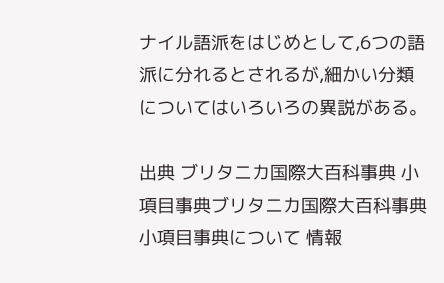ナイル語派をはじめとして,6つの語派に分れるとされるが,細かい分類についてはいろいろの異説がある。

出典 ブリタニカ国際大百科事典 小項目事典ブリタニカ国際大百科事典 小項目事典について 情報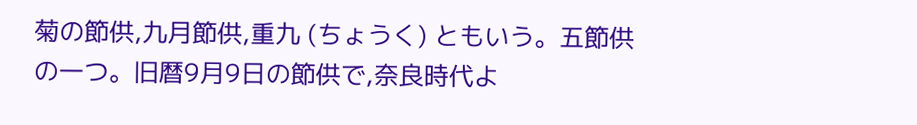菊の節供,九月節供,重九 (ちょうく) ともいう。五節供の一つ。旧暦9月9日の節供で,奈良時代よ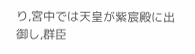り,宮中では天皇が紫宸殿に出御し,群臣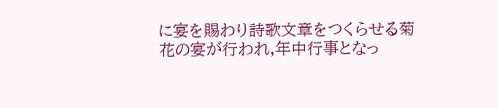に宴を賜わり詩歌文章をつくらせる菊花の宴が行われ,年中行事となっ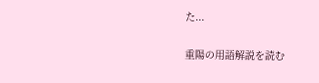た...

重陽の用語解説を読む